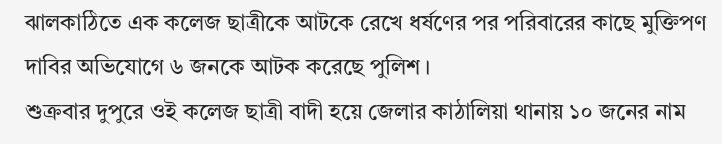ঝালকাঠিতে এক কলেজ ছাত্রীকে আটকে রেখে ধর্ষণের পর পরিবারের কাছে মুক্তিপণ দাবির অভিযোগে ৬ জনকে আটক করেছে পুলিশ ।
শুক্রবার দুপুরে ওই কলেজ ছাত্রী বাদী হয়ে জেলার কাঠালিয়া থানায় ১০ জনের নাম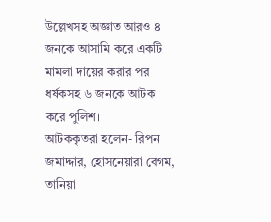উল্লেখসহ অজ্ঞাত আরও ৪ জনকে আসামি করে একটি মামলা দায়ের করার পর ধর্ষকসহ ৬ জনকে আটক করে পুলিশ।
আটককৃতরা হলেন- রিপন জমাদ্দার, হোসনেয়ারা বেগম, তানিয়া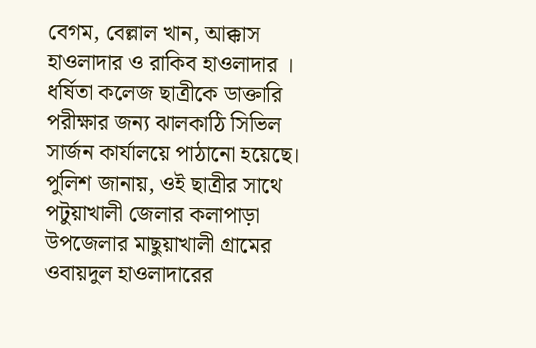বেগম, বেল্লাল খান, আক্কাস হাওলাদার ও রাকিব হাওলাদার । ধর্ষিতা কলেজ ছাত্রীকে ডাক্তারি পরীক্ষার জন্য ঝালকাঠি সিভিল সার্জন কার্যালয়ে পাঠানো হয়েছে।
পুলিশ জানায়, ওই ছাত্রীর সাথে পটুয়াখালী জেলার কলাপাড়া উপজেলার মাছুয়াখালী গ্রামের ওবায়দুল হাওলাদারের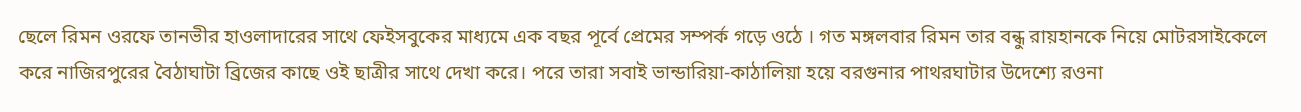ছেলে রিমন ওরফে তানভীর হাওলাদারের সাথে ফেইসবুকের মাধ্যমে এক বছর পূর্বে প্রেমের সম্পর্ক গড়ে ওঠে । গত মঙ্গলবার রিমন তার বন্ধু রায়হানকে নিয়ে মোটরসাইকেলে করে নাজিরপুরের বৈঠাঘাটা ব্রিজের কাছে ওই ছাত্রীর সাথে দেখা করে। পরে তারা সবাই ভান্ডারিয়া-কাঠালিয়া হয়ে বরগুনার পাথরঘাটার উদেশ্যে রওনা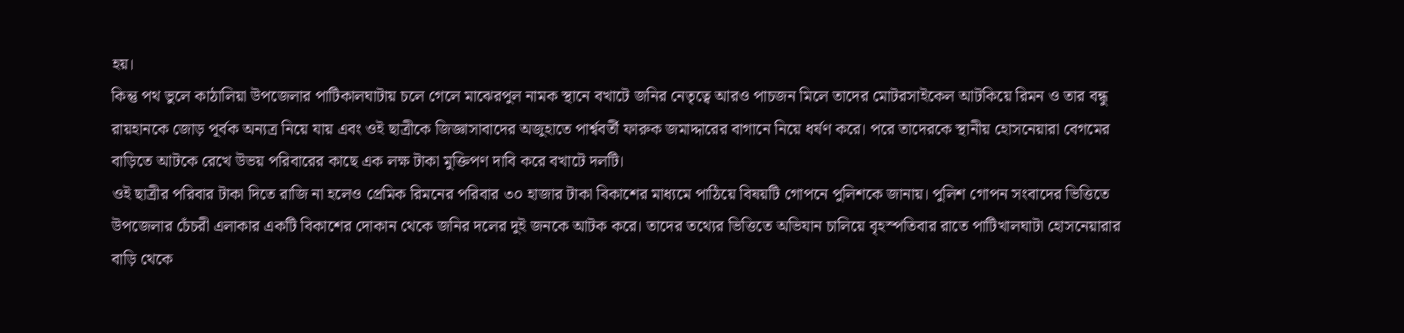হয়।
কিন্তু পথ ভুলে কাঠালিয়া উপজেলার পাটিকালঘাটায় চলে গেলে মাঝেরপুল নামক স্থানে বখাটে জনির নেতৃত্বে আরও পাচজন মিলে তাদের মোটরসাইকেল আটকিয়ে রিমন ও তার বন্ধু রায়হানকে জোড় পূর্বক অন্যত্র নিয়ে যায় এবং ওই ছাত্রীকে জিজ্ঞাসাবাদের অজুহাতে পার্শ্ববর্তী ফারুক জমাদ্দারের বাগানে নিয়ে ধর্ষণ করে। পরে তাদেরকে স্থানীয় হোসনেয়ারা বেগমের বাড়িতে আটকে রেখে উভয় পরিবারের কাছে এক লক্ষ টাকা মুক্তিপণ দাবি করে বখাটে দলটি।
ওই ছাত্রীর পরিবার টাকা দিতে রাজি না হলেও প্রেমিক রিমনের পরিবার ৩০ হাজার টাকা বিকাশের মাধ্যমে পাঠিয়ে বিষয়টি গোপনে পুলিশকে জানায়। পুলিশ গোপন সংবাদের ভিত্তিতে উপজেলার চেঁচরী এলাকার একটি বিকাশের দোকান থেকে জনির দলের দুই জনকে আটক করে। তাদের তথ্যের ভিত্তিতে অভিযান চালিয়ে বৃহস্পতিবার রাতে পাটিখালঘাটা হোসনেয়ারার বাড়ি থেকে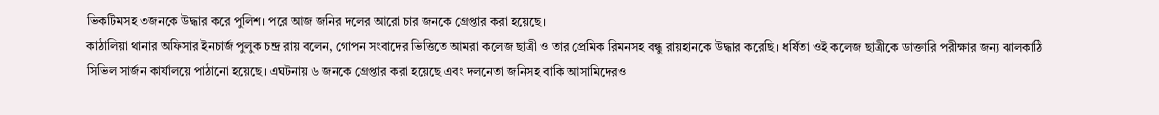ভিকটিমসহ ৩জনকে উদ্ধার করে পুলিশ। পরে আজ জনির দলের আরো চার জনকে গ্রেপ্তার করা হয়েছে।
কাঠালিয়া থানার অফিসার ইনচার্জ পুলুক চন্দ্র রায় বলেন, গোপন সংবাদের ভিত্তিতে আমরা কলেজ ছাত্রী ও তার প্রেমিক রিমনসহ বন্ধু রায়হানকে উদ্ধার করেছি। ধর্ষিতা ওই কলেজ ছাত্রীকে ডাক্তারি পরীক্ষার জন্য ঝালকাঠি সিভিল সার্জন কার্যালয়ে পাঠানো হয়েছে। এঘটনায় ৬ জনকে গ্রেপ্তার করা হয়েছে এবং দলনেতা জনিসহ বাকি আসামিদেরও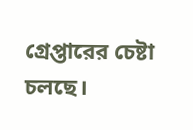গ্রেপ্তারের চেষ্টা চলছে।